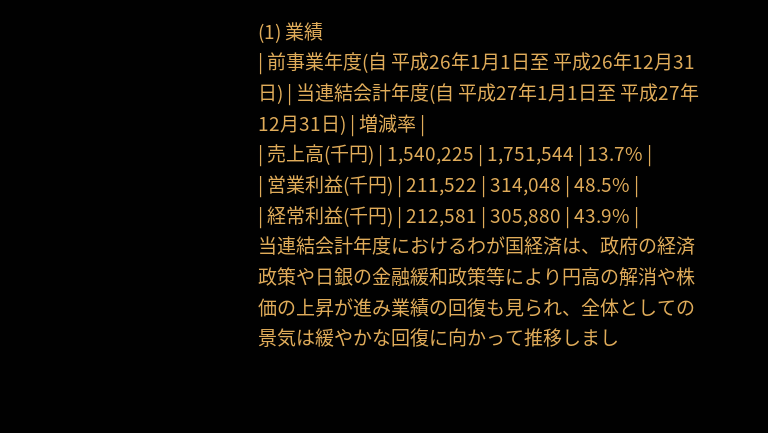(1) 業績
| 前事業年度(自 平成26年1月1日至 平成26年12月31日) | 当連結会計年度(自 平成27年1月1日至 平成27年12月31日) | 増減率 |
| 売上高(千円) | 1,540,225 | 1,751,544 | 13.7% |
| 営業利益(千円) | 211,522 | 314,048 | 48.5% |
| 経常利益(千円) | 212,581 | 305,880 | 43.9% |
当連結会計年度におけるわが国経済は、政府の経済政策や日銀の金融緩和政策等により円高の解消や株価の上昇が進み業績の回復も見られ、全体としての景気は緩やかな回復に向かって推移しまし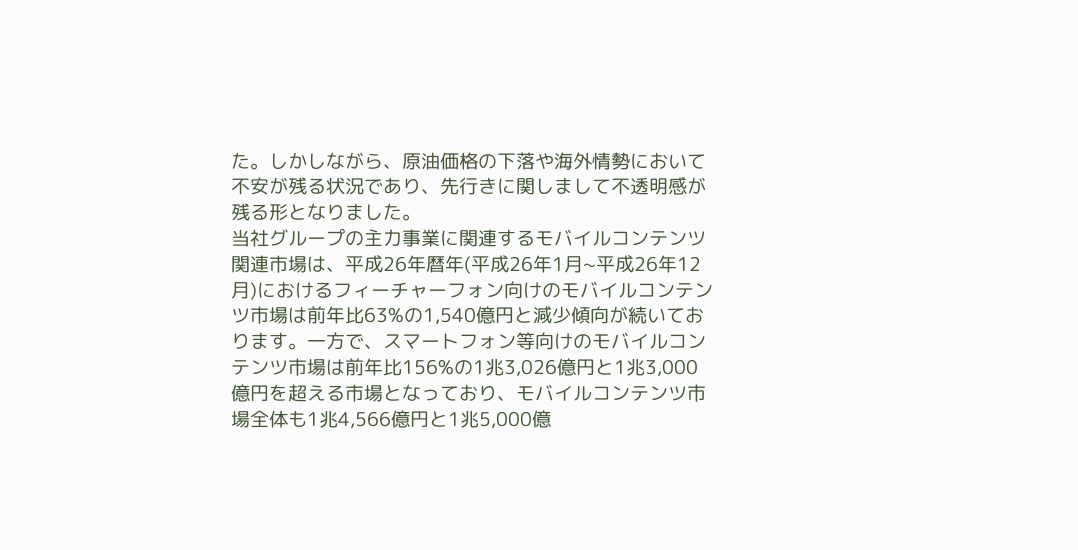た。しかしながら、原油価格の下落や海外情勢において不安が残る状況であり、先行きに関しまして不透明感が残る形となりました。
当社グループの主力事業に関連するモバイルコンテンツ関連市場は、平成26年暦年(平成26年1月~平成26年12月)におけるフィーチャーフォン向けのモバイルコンテンツ市場は前年比63%の1,540億円と減少傾向が続いております。一方で、スマートフォン等向けのモバイルコンテンツ市場は前年比156%の1兆3,026億円と1兆3,000億円を超える市場となっており、モバイルコンテンツ市場全体も1兆4,566億円と1兆5,000億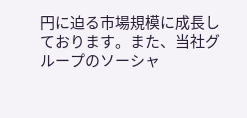円に迫る市場規模に成長しております。また、当社グループのソーシャ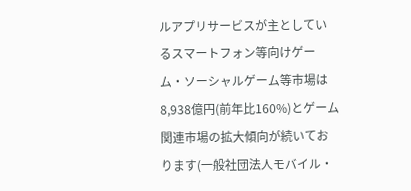ルアプリサービスが主としているスマートフォン等向けゲーム・ソーシャルゲーム等市場は8,938億円(前年比160%)とゲーム関連市場の拡大傾向が続いております(一般社団法人モバイル・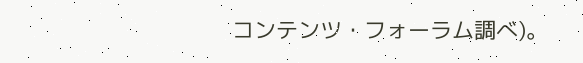コンテンツ・フォーラム調べ)。